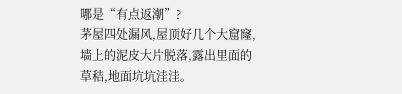哪是“有点返潮”?
茅屋四处漏风,屋顶好几个大窟窿,墙上的泥皮大片脱落,露出里面的草秸,地面坑坑洼洼。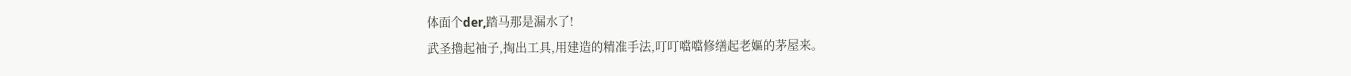体面个der,踏马那是漏水了!
武圣擼起袖子,掏出工具,用建造的精准手法,叮叮噹噹修缮起老嫗的茅屋来。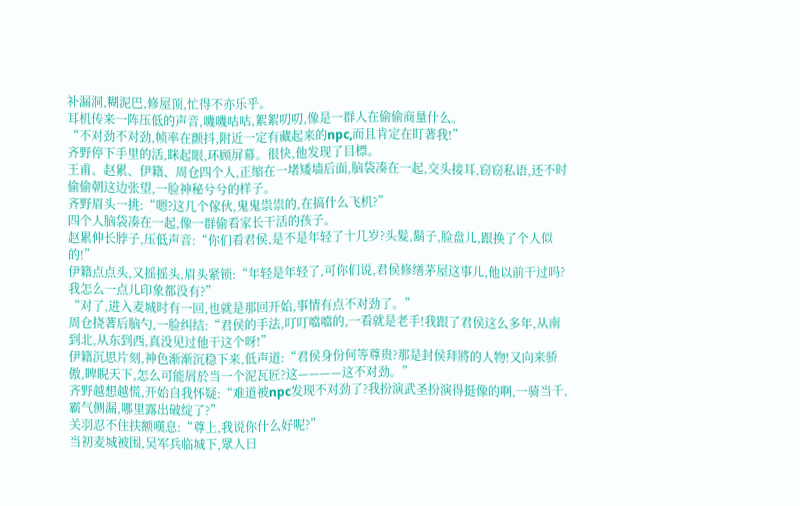补漏洞,糊泥巴,修屋顶,忙得不亦乐乎。
耳机传来一阵压低的声音,嘰嘰咕咕,絮絮叨叨,像是一群人在偷偷商量什么。
“不对劲不对劲,帧率在颤抖,附近一定有藏起来的npc,而且肯定在盯著我!”
齐野停下手里的活,眯起眼,环顾屏幕。很快,他发现了目標。
王甫、赵累、伊籍、周仓四个人,正缩在一堵矮墙后面,脑袋凑在一起,交头接耳,窃窃私语,还不时偷偷朝这边张望,一脸神秘兮兮的样子。
齐野眉头一挑:“嗯?这几个傢伙,鬼鬼祟祟的,在搞什么飞机?”
四个人脑袋凑在一起,像一群偷看家长干活的孩子。
赵累伸长脖子,压低声音:“你们看君侯,是不是年轻了十几岁?头髮,鬍子,脸盘儿,跟换了个人似的!”
伊籍点点头,又摇摇头,眉头紧锁:“年轻是年轻了,可你们说,君侯修缮茅屋这事儿,他以前干过吗?我怎么一点儿印象都没有?”
“对了,进入麦城时有一回,也就是那回开始,事情有点不对劲了。”
周仓挠著后脑勺,一脸纠结:“君侯的手法,叮叮噹噹的,一看就是老手!我跟了君侯这么多年,从南到北,从东到西,真没见过他干这个呀!”
伊籍沉思片刻,神色渐渐沉稳下来,低声道:“君侯身份何等尊贵?那是封侯拜將的人物!又向来骄傲,睥睨天下,怎么可能屑於当一个泥瓦匠?这————这不对劲。”
齐野越想越慌,开始自我怀疑:“难道被npc发现不对劲了?我扮演武圣扮演得挺像的啊,一骑当千,霸气侧漏,哪里露出破绽了?”
关羽忍不住扶额嘆息:“尊上,我说你什么好呢?”
当初麦城被围,吴军兵临城下,眾人日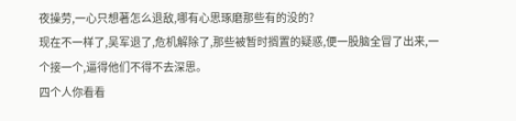夜操劳,一心只想著怎么退敌,哪有心思琢磨那些有的没的?
现在不一样了,吴军退了,危机解除了,那些被暂时搁置的疑惑,便一股脑全冒了出来,一个接一个,逼得他们不得不去深思。
四个人你看看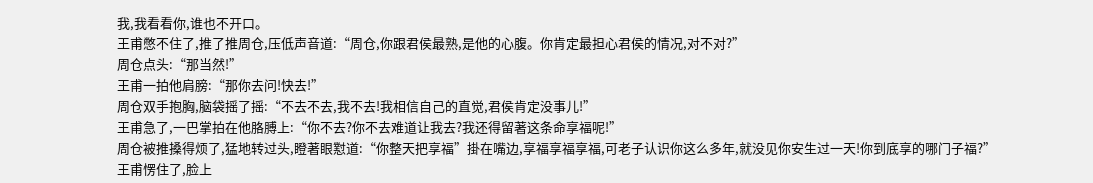我,我看看你,谁也不开口。
王甫憋不住了,推了推周仓,压低声音道:“周仓,你跟君侯最熟,是他的心腹。你肯定最担心君侯的情况,对不对?”
周仓点头:“那当然!”
王甫一拍他肩膀:“那你去问!快去!”
周仓双手抱胸,脑袋摇了摇:“不去不去,我不去!我相信自己的直觉,君侯肯定没事儿!”
王甫急了,一巴掌拍在他胳膊上:“你不去?你不去难道让我去?我还得留著这条命享福呢!”
周仓被推搡得烦了,猛地转过头,瞪著眼懟道:“你整天把享福”掛在嘴边,享福享福享福,可老子认识你这么多年,就没见你安生过一天!你到底享的哪门子福?”
王甫愣住了,脸上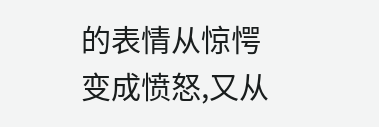的表情从惊愕变成愤怒,又从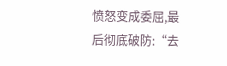愤怒变成委屈,最后彻底破防:“去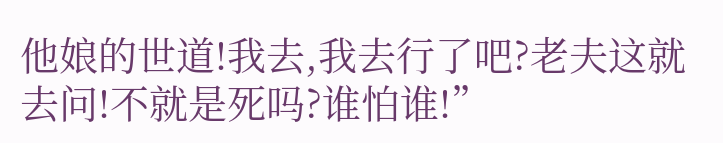他娘的世道!我去,我去行了吧?老夫这就去问!不就是死吗?谁怕谁!”